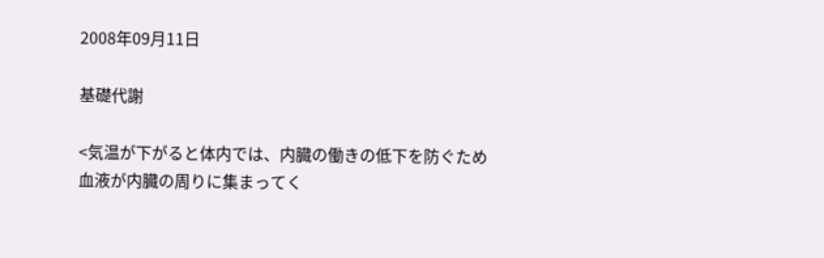2008年09月11日

基礎代謝

<気温が下がると体内では、内臓の働きの低下を防ぐため血液が内臓の周りに集まってく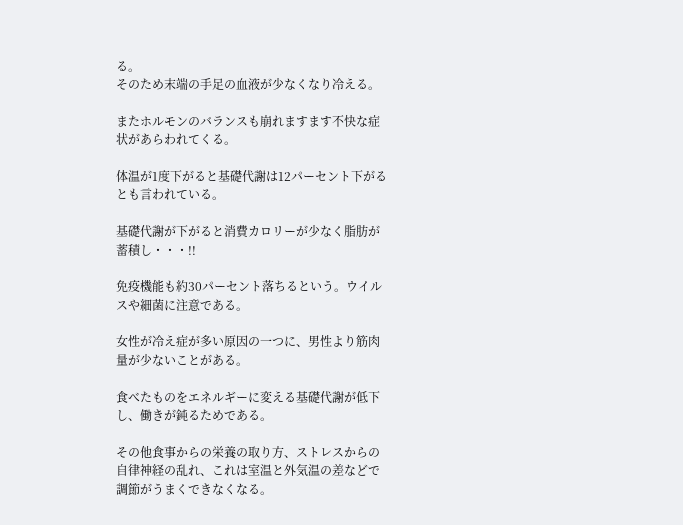る。
そのため末端の手足の血液が少なくなり冷える。

またホルモンのバランスも崩れますます不快な症状があらわれてくる。

体温が1度下がると基礎代謝は12パーセント下がるとも言われている。

基礎代謝が下がると消費カロリーが少なく脂肪が蓄積し・・・!!

免疫機能も約30パーセント落ちるという。ウイルスや細菌に注意である。

女性が冷え症が多い原因の一つに、男性より筋肉量が少ないことがある。

食べたものをエネルギーに変える基礎代謝が低下し、働きが鈍るためである。

その他食事からの栄養の取り方、ストレスからの自律神経の乱れ、これは室温と外気温の差などで調節がうまくできなくなる。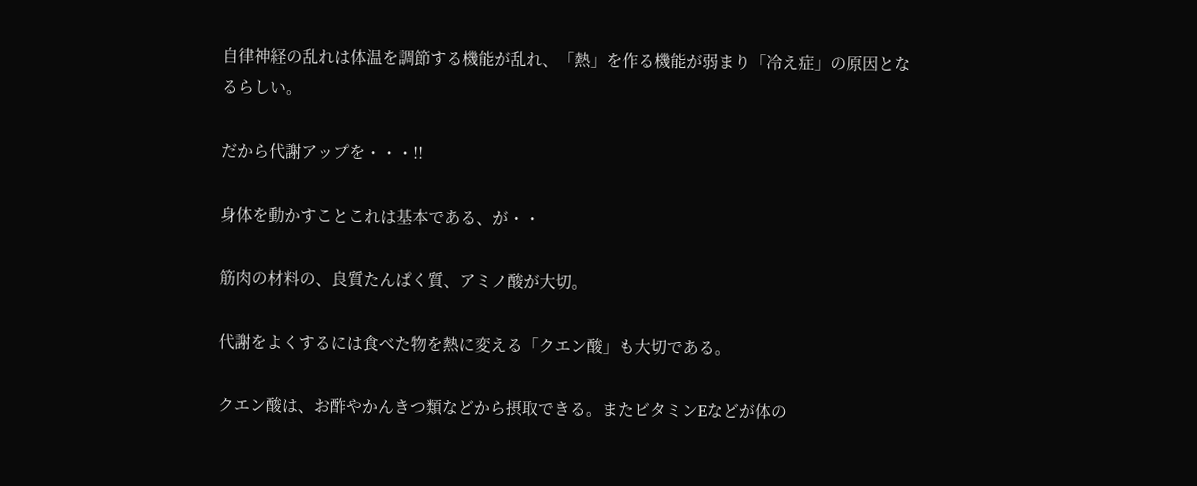自律神経の乱れは体温を調節する機能が乱れ、「熱」を作る機能が弱まり「冷え症」の原因となるらしい。

だから代謝アップを・・・!!

身体を動かすことこれは基本である、が・・

筋肉の材料の、良質たんぱく質、アミノ酸が大切。

代謝をよくするには食べた物を熱に変える「クエン酸」も大切である。

クエン酸は、お酢やかんきつ類などから摂取できる。またビタミンEなどが体の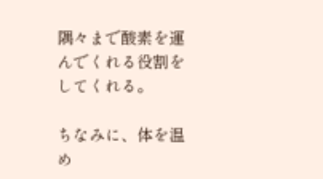隅々まで酸素を運んでくれる役割をしてくれる。

ちなみに、体を温め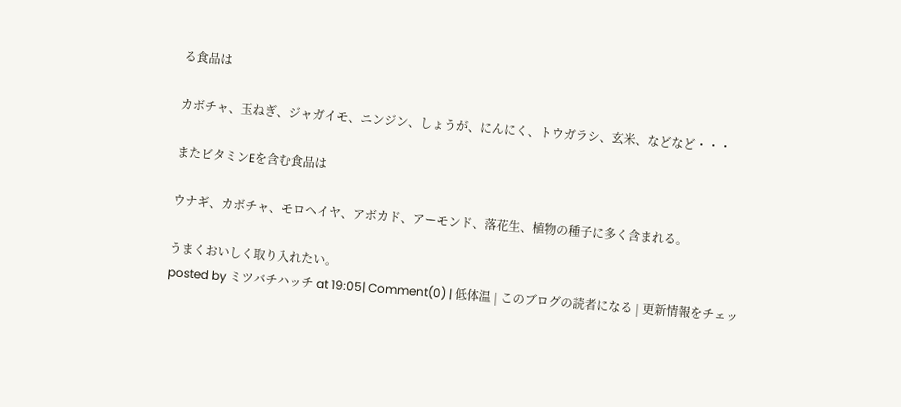る食品は

カボチャ、玉ねぎ、ジャガイモ、ニンジン、しょうが、にんにく、トウガラシ、玄米、などなど・・・

またビタミンEを含む食品は

ウナギ、カボチャ、モロヘイヤ、アボカド、アーモンド、落花生、植物の種子に多く含まれる。

うまくおいしく取り入れたい。
posted by ミツバチハッチ at 19:05| Comment(0) | 低体温 | このブログの読者になる | 更新情報をチェッ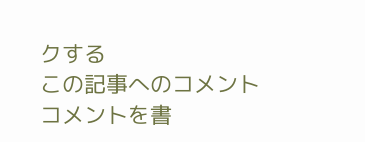クする
この記事へのコメント
コメントを書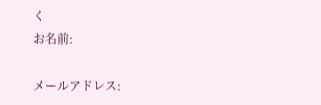く
お名前:

メールアドレス: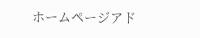ホームページアド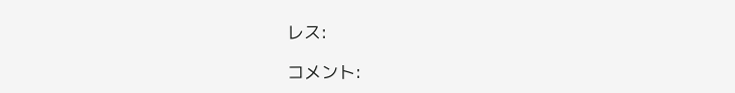レス:

コメント: